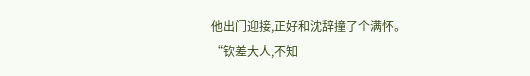他出门迎接,正好和沈辞撞了个满怀。
“钦差大人,不知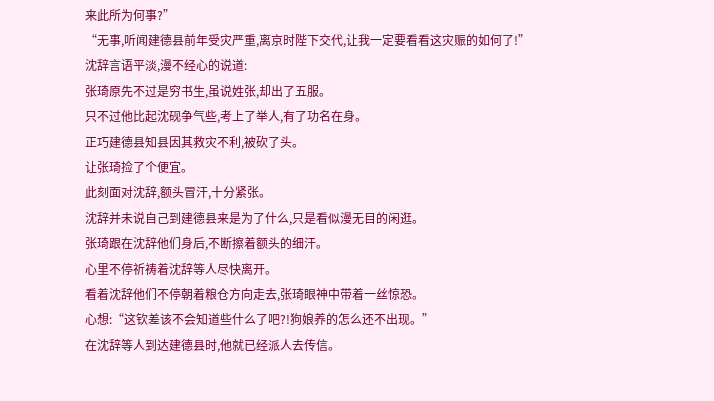来此所为何事?”
“无事,听闻建德县前年受灾严重,离京时陛下交代,让我一定要看看这灾赈的如何了!”
沈辞言语平淡,漫不经心的说道:
张琦原先不过是穷书生,虽说姓张,却出了五服。
只不过他比起沈砚争气些,考上了举人,有了功名在身。
正巧建德县知县因其救灾不利,被砍了头。
让张琦捡了个便宜。
此刻面对沈辞,额头冒汗,十分紧张。
沈辞并未说自己到建德县来是为了什么,只是看似漫无目的闲逛。
张琦跟在沈辞他们身后,不断擦着额头的细汗。
心里不停祈祷着沈辞等人尽快离开。
看着沈辞他们不停朝着粮仓方向走去,张琦眼神中带着一丝惊恐。
心想:“这钦差该不会知道些什么了吧?!狗娘养的怎么还不出现。”
在沈辞等人到达建德县时,他就已经派人去传信。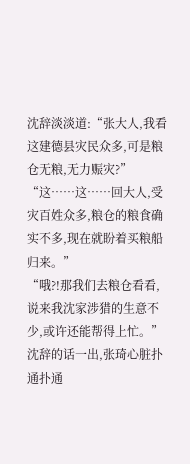沈辞淡淡道:“张大人,我看这建德县灾民众多,可是粮仓无粮,无力赈灾?”
“这……这……回大人,受灾百姓众多,粮仓的粮食确实不多,现在就盼着买粮船归来。”
“哦?!那我们去粮仓看看,说来我沈家涉猎的生意不少,或许还能帮得上忙。”
沈辞的话一出,张琦心脏扑通扑通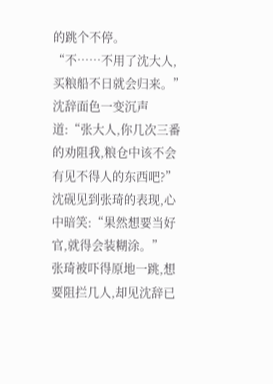的跳个不停。
“不……不用了沈大人,买粮船不日就会归来。”
沈辞面色一变沉声道:“张大人,你几次三番的劝阻我,粮仓中该不会有见不得人的东西吧?”
沈砚见到张琦的表现,心中暗笑:“果然想要当好官,就得会装糊涂。”
张琦被吓得原地一跳,想要阻拦几人,却见沈辞已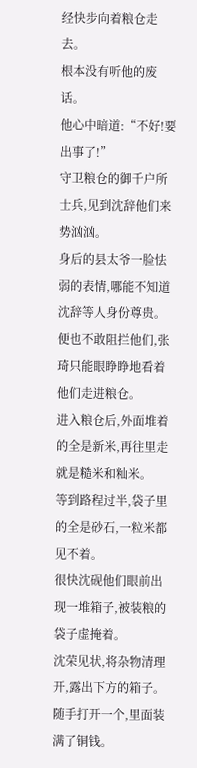经快步向着粮仓走去。
根本没有听他的废话。
他心中暗道:“不好!要出事了!”
守卫粮仓的御千户所士兵,见到沈辞他们来势汹汹。
身后的县太爷一脸怯弱的表情,哪能不知道沈辞等人身份尊贵。
便也不敢阻拦他们,张琦只能眼睁睁地看着他们走进粮仓。
进入粮仓后,外面堆着的全是新米,再往里走就是糙米和籼米。
等到路程过半,袋子里的全是砂石,一粒米都见不着。
很快沈砚他们眼前出现一堆箱子,被装粮的袋子虚掩着。
沈荣见状,将杂物清理开,露出下方的箱子。
随手打开一个,里面装满了铜钱。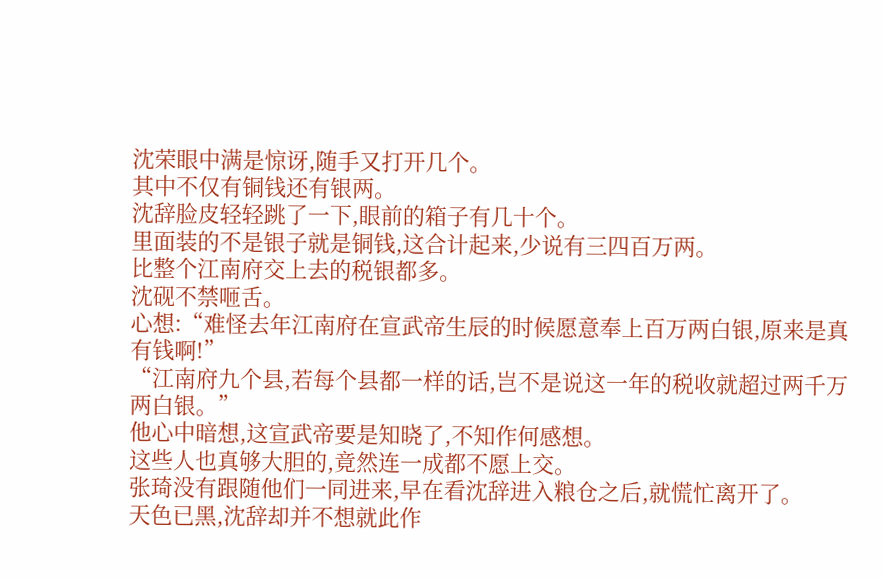沈荣眼中满是惊讶,随手又打开几个。
其中不仅有铜钱还有银两。
沈辞脸皮轻轻跳了一下,眼前的箱子有几十个。
里面装的不是银子就是铜钱,这合计起来,少说有三四百万两。
比整个江南府交上去的税银都多。
沈砚不禁咂舌。
心想:“难怪去年江南府在宣武帝生辰的时候愿意奉上百万两白银,原来是真有钱啊!”
“江南府九个县,若每个县都一样的话,岂不是说这一年的税收就超过两千万两白银。”
他心中暗想,这宣武帝要是知晓了,不知作何感想。
这些人也真够大胆的,竟然连一成都不愿上交。
张琦没有跟随他们一同进来,早在看沈辞进入粮仓之后,就慌忙离开了。
天色已黑,沈辞却并不想就此作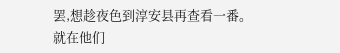罢,想趁夜色到淳安县再查看一番。
就在他们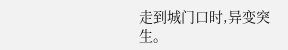走到城门口时,异变突生。